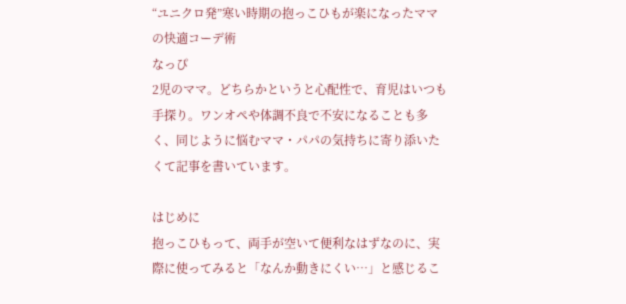“ユニクロ発”寒い時期の抱っこひもが楽になったママの快適コーデ術
なっぴ
2児のママ。どちらかというと心配性で、育児はいつも手探り。ワンオペや体調不良で不安になることも多く、同じように悩むママ・パパの気持ちに寄り添いたくて記事を書いています。

はじめに
抱っこひもって、両手が空いて便利なはずなのに、実際に使ってみると「なんか動きにくい…」と感じるこ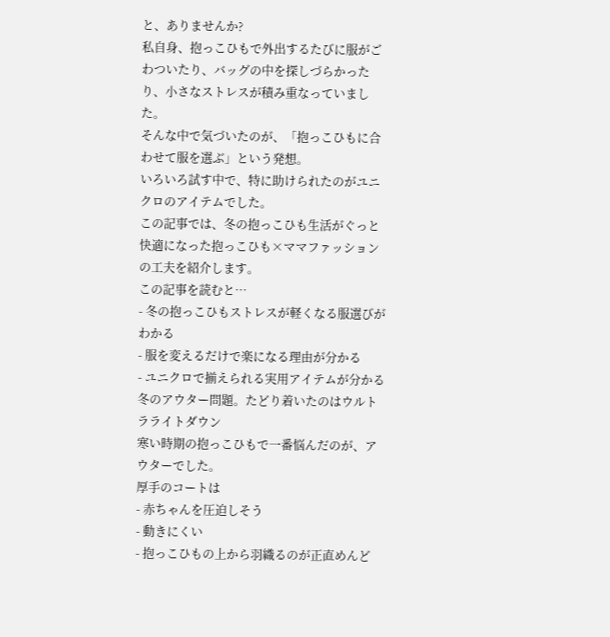と、ありませんか?
私自身、抱っこひもで外出するたびに服がごわついたり、バッグの中を探しづらかったり、小さなストレスが積み重なっていました。
そんな中で気づいたのが、「抱っこひもに合わせて服を選ぶ」という発想。
いろいろ試す中で、特に助けられたのがユニクロのアイテムでした。
この記事では、冬の抱っこひも生活がぐっと快適になった抱っこひも×ママファッションの工夫を紹介します。
この記事を読むと…
- 冬の抱っこひもストレスが軽くなる服選びがわかる
- 服を変えるだけで楽になる理由が分かる
- ユニクロで揃えられる実用アイテムが分かる
冬のアウター問題。たどり着いたのはウルトラライトダウン
寒い時期の抱っこひもで一番悩んだのが、アウターでした。
厚手のコートは
- 赤ちゃんを圧迫しそう
- 動きにくい
- 抱っこひもの上から羽織るのが正直めんど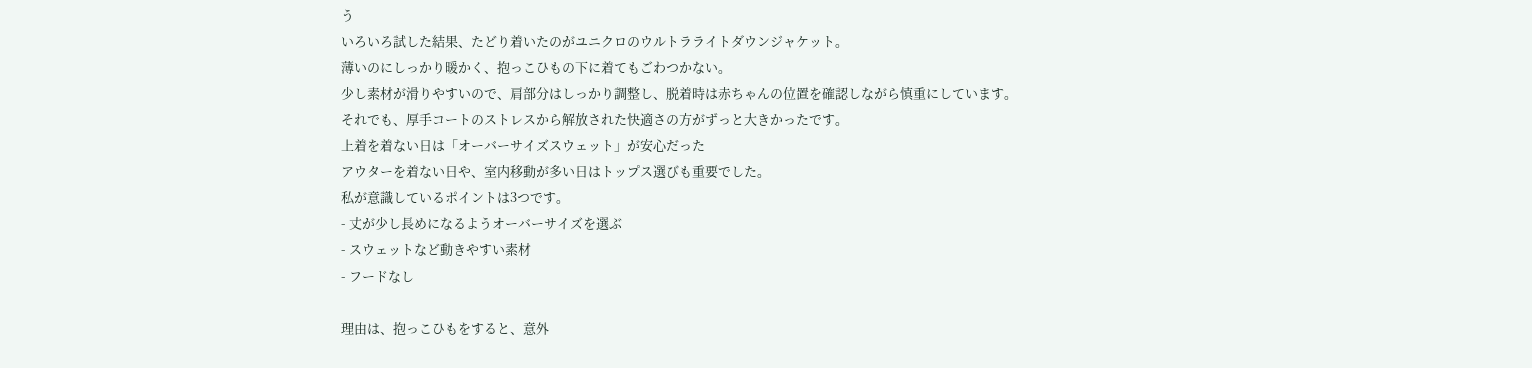う
いろいろ試した結果、たどり着いたのがユニクロのウルトラライトダウンジャケット。
薄いのにしっかり暖かく、抱っこひもの下に着てもごわつかない。
少し素材が滑りやすいので、肩部分はしっかり調整し、脱着時は赤ちゃんの位置を確認しながら慎重にしています。
それでも、厚手コートのストレスから解放された快適さの方がずっと大きかったです。
上着を着ない日は「オーバーサイズスウェット」が安心だった
アウターを着ない日や、室内移動が多い日はトップス選びも重要でした。
私が意識しているポイントは3つです。
- 丈が少し長めになるようオーバーサイズを選ぶ
- スウェットなど動きやすい素材
- フードなし

理由は、抱っこひもをすると、意外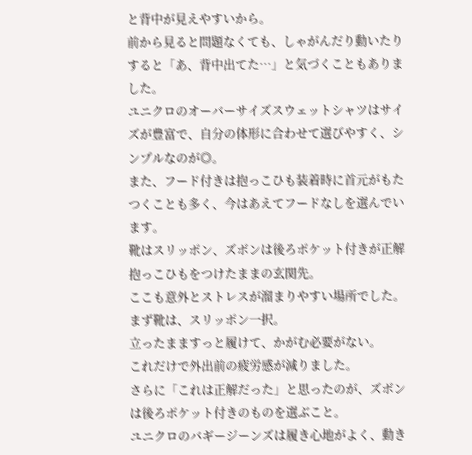と背中が見えやすいから。
前から見ると問題なくても、しゃがんだり動いたりすると「あ、背中出てた…」と気づくこともありました。
ユニクロのオーバーサイズスウェットシャツはサイズが豊富で、自分の体形に合わせて選びやすく、シンプルなのが◎。
また、フード付きは抱っこひも装着時に首元がもたつくことも多く、今はあえてフードなしを選んでいます。
靴はスリッポン、ズボンは後ろポケット付きが正解
抱っこひもをつけたままの玄関先。
ここも意外とストレスが溜まりやすい場所でした。
まず靴は、スリッポン一択。
立ったまますっと履けて、かがむ必要がない。
これだけで外出前の疲労感が減りました。
さらに「これは正解だった」と思ったのが、ズボンは後ろポケット付きのものを選ぶこと。
ユニクロのバギージーンズは履き心地がよく、動き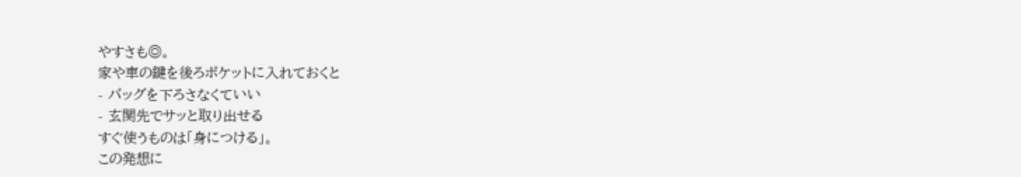やすさも◎。
家や車の鍵を後ろポケットに入れておくと
- バッグを下ろさなくていい
- 玄関先でサッと取り出せる
すぐ使うものは「身につける」。
この発想に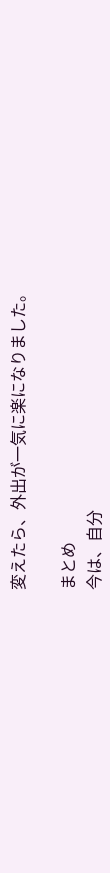変えたら、外出が一気に楽になりました。

まとめ
今は、自分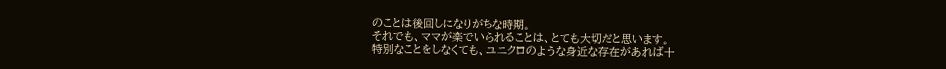のことは後回しになりがちな時期。
それでも、ママが楽でいられることは、とても大切だと思います。
特別なことをしなくても、ユニクロのような身近な存在があれば十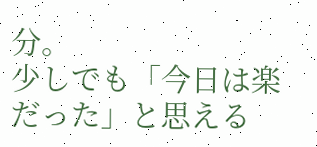分。
少しでも「今日は楽だった」と思える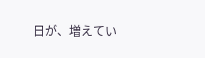日が、増えてい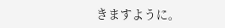きますように。